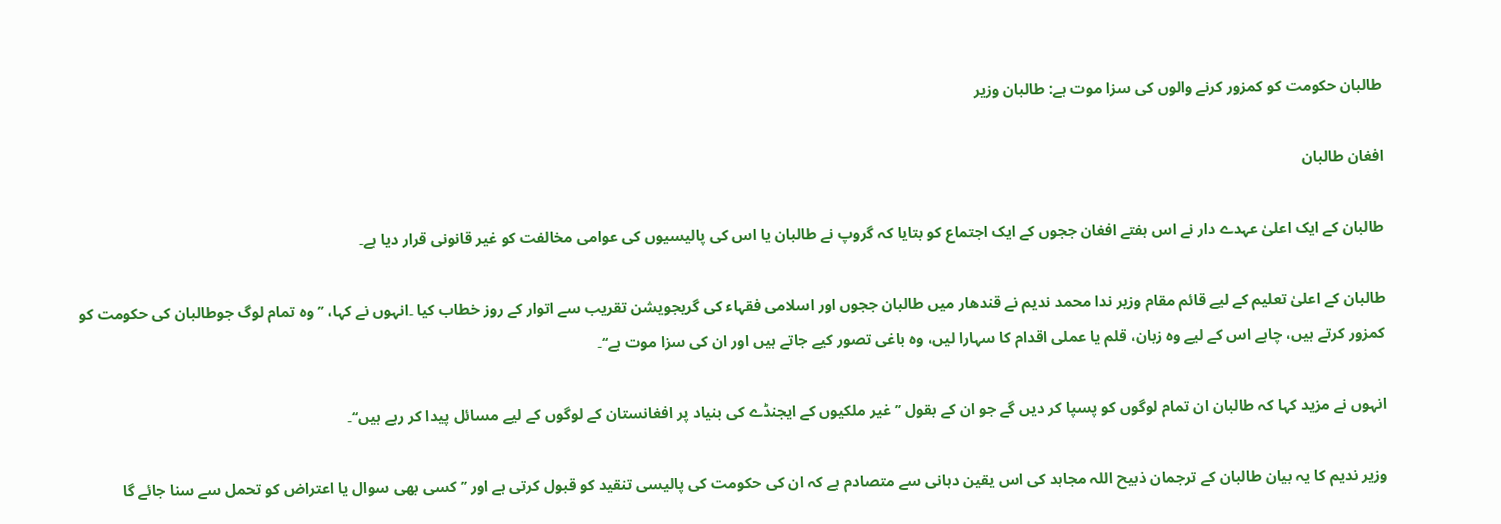طالبان حکومت کو کمزور کرنے والوں کی سزا موت ہے: طالبان وزیر

افغان طالبان

طالبان کے ایک اعلیٰ عہدے دار نے اس ہفتے افغان ججوں کے ایک اجتماع کو بتایا کہ گروپ نے طالبان یا اس کی پالیسیوں کی عوامی مخالفت کو غیر قانونی قرار دیا ہے۔

طالبان کے اعلیٰ تعلیم کے لیے قائم مقام وزیر ندا محمد ندیم نے قندھار میں طالبان ججوں اور اسلامی فقہاء کی گریجویشن تقریب سے اتوار کے روز خطاب کیا ۔انہوں نے کہا، ’’وہ تمام لوگ جوطالبان کی حکومت کو کمزور کرتے ہیں، چاہے اس کے لیے وہ زبان، قلم یا عملی اقدام کا سہارا لیں، وہ باغی تصور کیے جاتے ہیں اور ان کی سزا موت ہے‘‘۔

انہوں نے مزید کہا کہ طالبان ان تمام لوگوں کو پسپا کر دیں گے جو ان کے بقول ’’غیر ملکیوں کے ایجنڈے کی بنیاد پر افغانستان کے لوگوں کے لیے مسائل پیدا کر رہے ہیں‘‘۔

وزیر ندیم کا یہ بیان طالبان کے ترجمان ذبیح اللہ مجاہد کی اس یقین دہانی سے متصادم ہے کہ ان کی حکومت کی پالیسی تنقید کو قبول کرتی ہے اور ’’کسی بھی سوال یا اعتراض کو تحمل سے سنا جائے گا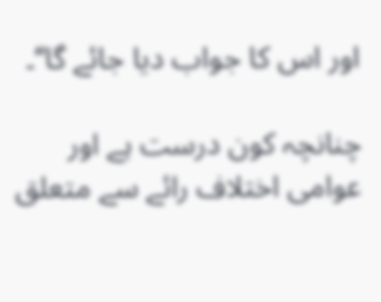اور اس کا جواب دیا جائے گا‘‘۔

چنانچہ کون درست ہے اور عوامی اختلاف رائے سے متعلق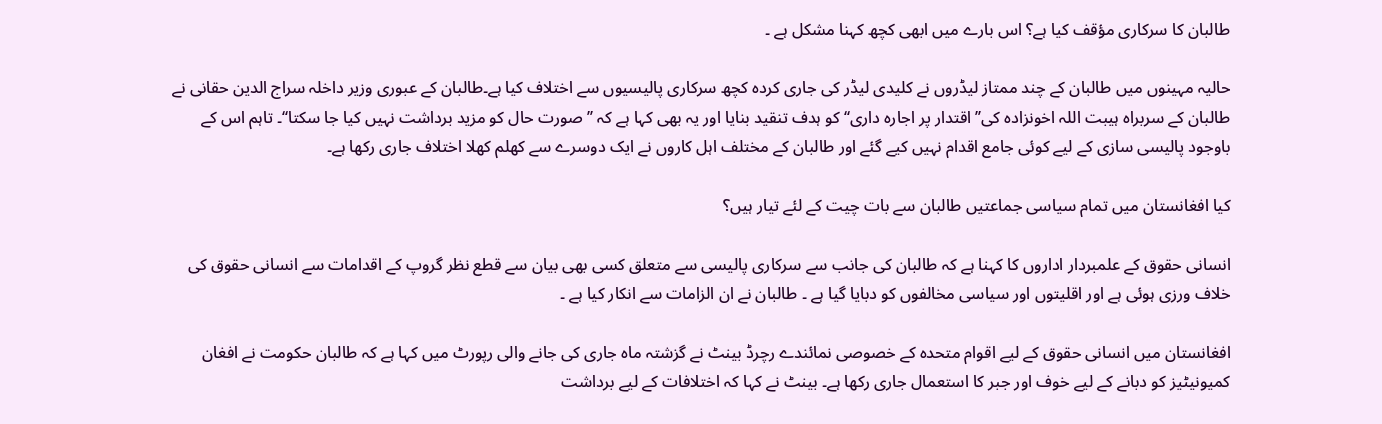طالبان کا سرکاری مؤقف کیا ہے؟ اس بارے میں ابھی کچھ کہنا مشکل ہے ۔

حالیہ مہینوں میں طالبان کے چند ممتاز لیڈروں نے کلیدی لیڈر کی جاری کردہ کچھ سرکاری پالیسیوں سے اختلاف کیا ہے۔طالبان کے عبوری وزیر داخلہ سراج الدین حقانی نے طالبان کے سربراہ ہیبت اللہ اخونزادہ کی’’ اقتدار پر اجارہ داری‘‘ کو ہدف تنقید بنایا اور یہ بھی کہا ہے کہ ’’ صورت حال کو مزید برداشت نہیں کیا جا سکتا‘‘۔ تاہم اس کے باوجود پالیسی سازی کے لیے کوئی جامع اقدام نہیں کیے گئے اور طالبان کے مختلف اہل کاروں نے ایک دوسرے سے کھلم کھلا اختلاف جاری رکھا ہے۔

کیا افغانستان میں تمام سیاسی جماعتیں طالبان سے بات چیت کے لئے تیار ہیں؟

انسانی حقوق کے علمبردار اداروں کا کہنا ہے کہ طالبان کی جانب سے سرکاری پالیسی سے متعلق کسی بھی بیان سے قطع نظر گروپ کے اقدامات سے انسانی حقوق کی خلاف ورزی ہوئی ہے اور اقلیتوں اور سیاسی مخالفوں کو دبایا گیا ہے ۔ طالبان نے ان الزامات سے انکار کیا ہے ۔

افغانستان میں انسانی حقوق کے لیے اقوام متحدہ کے خصوصی نمائندے رچرڈ بینٹ نے گزشتہ ماہ جاری کی جانے والی رپورٹ میں کہا ہے کہ طالبان حکومت نے افغان کمیونیٹیز کو دبانے کے لیے خوف اور جبر کا استعمال جاری رکھا ہے۔ بینٹ نے کہا کہ اختلافات کے لیے برداشت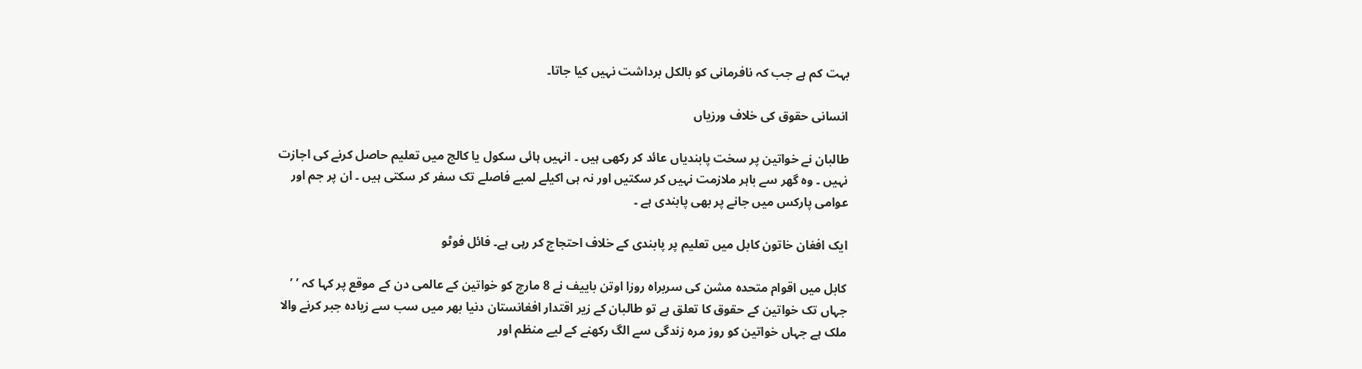بہت کم ہے جب کہ نافرمانی کو بالکل برداشت نہیں کیا جاتا۔

انسانی حقوق کی خلاف ورزیاں

طالبان نے خواتین پر سخت پابندیاں عائد کر رکھی ہیں ۔ انہیں ہائی سکول یا کالج میں تعلیم حاصل کرنے کی اجازت نہیں ۔ وہ گھر سے باہر ملازمت نہیں کر سکتیں اور نہ ہی اکیلے لمبے فاصلے تک سفر کر سکتی ہیں ۔ ان پر جم اور عوامی پارکس میں جانے پر بھی پابندی ہے ۔

ایک افغان خاتون کابل میں تعلیم پر پابندی کے خلاف احتجاج کر رہی ہے۔ فائل فوٹو

کابل میں اقوام متحدہ مشن کی سربراہ روزا اوتن باییف نے 8 مارچ کو خواتین کے عالمی دن کے موقع پر کہا کہ ’ ’ جہاں تک خواتین کے حقوق کا تعلق ہے تو طالبان کے زیر اقتدار افغانستان دنیا بھر میں سب سے زیادہ جبر کرنے والا ملک ہے جہاں خواتین کو روز مرہ زندگی سے الگ رکھنے کے لیے منظم اور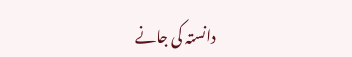دانستہ کی جانے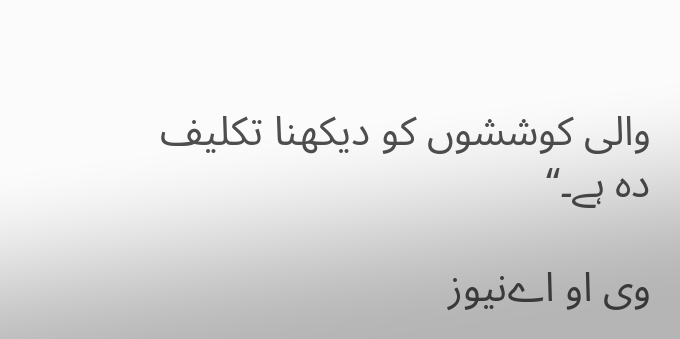والی کوششوں کو دیکھنا تکلیف دہ ہے۔‘‘

وی او اےنیوز